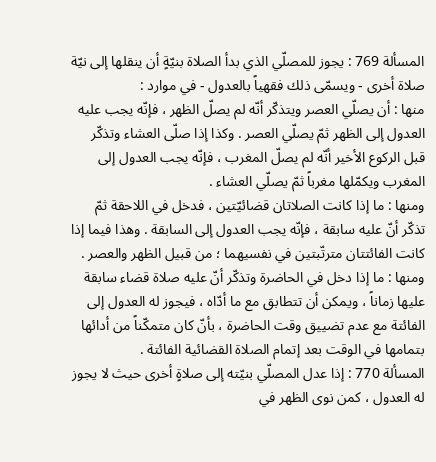المسألة 769 : يجوز للمصلّي الذي بدأ الصلاة بنيّةٍ أن ينقلها إلى نيّة صلاة أخرى - ويسمّى ذلك فقهياً بالعدول - في موارد :
منها : أن يصلّي العصر ويتذكّر أنّه لم يصلّ الظهر ، فإنّه يجب عليه العدول إلى الظهر ثمّ يصلّي العصر . وكذا إذا صلّى العشاء وتذكّر قبل الركوع الأخير أنّه لم يصلّ المغرب ، فإنّه يجب العدول إلى المغرب ويكمّلها مغرباً ثمّ يصلّي العشاء .
ومنها : ما إذا كانت الصلاتان قضائيّتين ، فدخل في اللاحقة ثمّ تذكّر أنّ عليه سابقة ، فإنّه يجب العدول إلى السابقة . وهذا فيما إذا كانت الفائتتان مترتّبتين في نفسيهما ؛ من قبيل الظهر والعصر .
ومنها : ما إذا دخل في الحاضرة وتذكّر أنّ عليه صلاة قضاء سابقة عليها زماناً ، ويمكن أن تتطابق مع ما أدّاه ، فيجوز له العدول إلى الفائتة مع عدم تضييق وقت الحاضرة ، بأنّ كان متمكّناً من أدائها بتمامها في الوقت بعد إتمام الصلاة القضائية الفائتة .
المسألة 770 : إذا عدل المصلّي بنيّته إلى صلاةٍ أخرى حيث لا يجوز له العدول ، كمن نوى الظهر في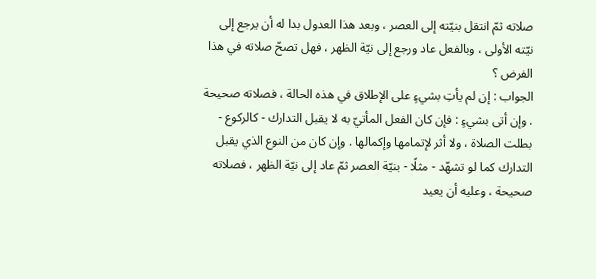صلاته ثمّ انتقل بنيّته إلى العصر ، وبعد هذا العدول بدا له أن يرجع إلى نيّته الأولى ، وبالفعل عاد ورجع إلى نيّة الظهر ، فهل تصحّ صلاته في هذا الفرض ؟
الجواب : إن لم يأتِ بشيءٍ على الإطلاق في هذه الحالة ، فصلاته صحيحة . وإن أتى بشيءٍ : فإن كان الفعل المأتيّ به لا يقبل التدارك - كالركوع - بطلت الصلاة ، ولا أثر لإتمامها وإكمالها . وإن كان من النوع الذي يقبل التدارك كما لو تشهّد - مثلًا - بنيّة العصر ثمّ عاد إلى نيّة الظهر ، فصلاته صحيحة ، وعليه أن يعيد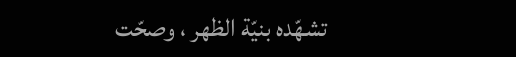تشهّده بنيّة الظهر ، وصحّت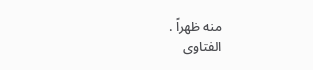منه ظهراً .
الفتاوى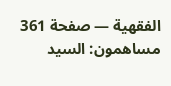الفقهية — صفحة 361
مساهمون: السيد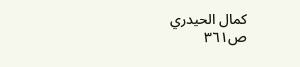كمال الحيدري
ص٣٦١